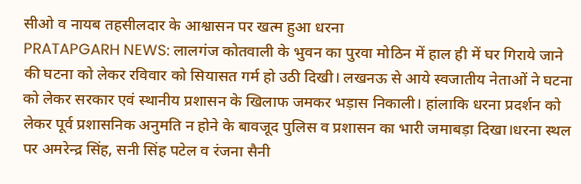सीओ व नायब तहसीलदार के आश्वासन पर खत्म हुआ धरना
PRATAPGARH NEWS: लालगंज कोतवाली के भुवन का पुरवा मोठिन में हाल ही में घर गिराये जाने की घटना को लेकर रविवार को सियासत गर्म हो उठी दिखी। लखनऊ से आये स्वजातीय नेताओं ने घटना को लेकर सरकार एवं स्थानीय प्रशासन के खिलाफ जमकर भड़ास निकाली। हांलाकि धरना प्रदर्शन को लेकर पूर्व प्रशासनिक अनुमति न होने के बावजूद पुलिस व प्रशासन का भारी जमाबड़ा दिखा।धरना स्थल पर अमरेन्द्र सिंह, सनी सिंह पटेल व रंजना सैनी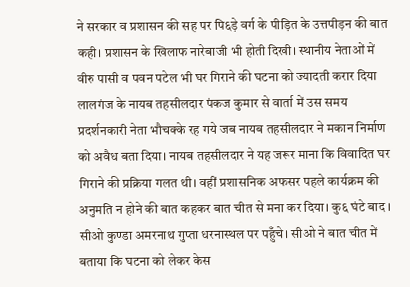ने सरकार व प्रशासन की सह पर पि६ड़े वर्ग के पीड़ित के उत्तपीड़न की बात कही। प्रशासन के खिलाफ नारेबाजी भी होती दिखी। स्थानीय नेताओं में वीरु पासी व पवन पटेल भी घर गिराने की घटना को ज्यादती करार दिया लालगंज के नायब तहसीलदार पंकज कुमार से वार्ता में उस समय प्रदर्शनकारी नेता भौचक्के रह गये जब नायब तहसीलदार ने मकान निर्माण को अवैध बता दिया। नायब तहसीलदार ने यह जरूर माना कि विवादित घर गिराने की प्रक्रिया गलत थी। वहीं प्रशासनिक अफसर पहले कार्यक्रम की अनुमति न होने की बात कहकर बात चीत से मना कर दिया। कु६ घंटे बाद । सीओ कुण्डा अमरनाथ गुप्ता धरनास्थल पर पहुँचे। सीओ ने बात चीत में बताया कि घटना को लेकर केस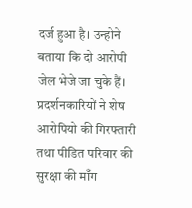दर्ज हुआ है। उन्होने बताया कि दो आरोपी जेल भेजे जा चुके हैं। प्रदर्शनकारियों ने शेष आरोपियो की गिरफ्तारी तथा पीडित परिवार की सुरक्षा की माँग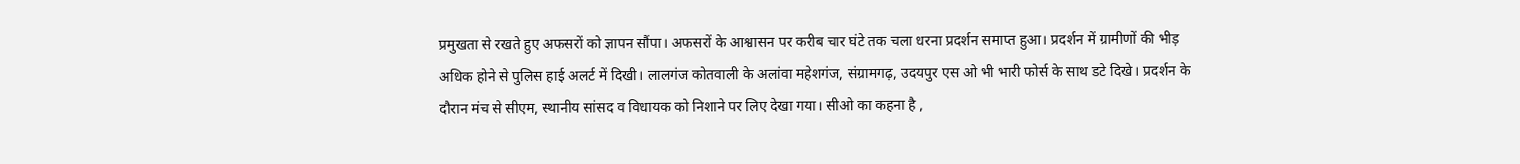प्रमुखता से रखते हुए अफसरों को ज्ञापन सौंपा। अफसरों के आश्वासन पर करीब चार घंटे तक चला धरना प्रदर्शन समाप्त हुआ। प्रदर्शन में ग्रामीणों की भीड़ अधिक होने से पुलिस हाई अलर्ट में दिखी। लालगंज कोतवाली के अलांवा महेशगंज, संग्रामगढ़, उदयपुर एस ओ भी भारी फोर्स के साथ डटे दिखे। प्रदर्शन के दौरान मंच से सीएम, स्थानीय सांसद व विधायक को निशाने पर लिए देखा गया। सीओ का कहना है ,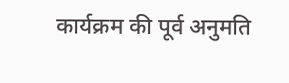कार्यक्रम की पूर्व अनुमति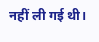नहीं ली गई थी।